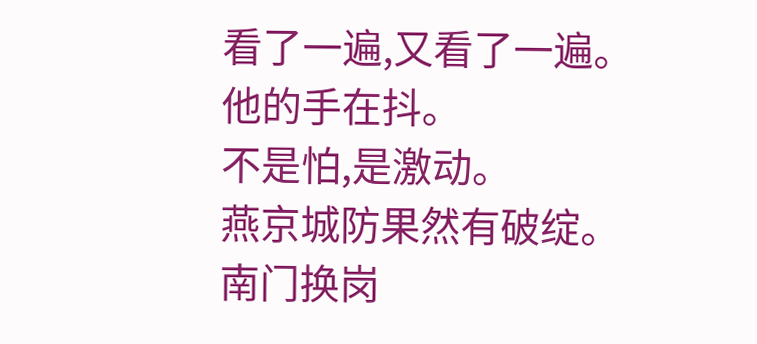看了一遍,又看了一遍。
他的手在抖。
不是怕,是激动。
燕京城防果然有破绽。
南门换岗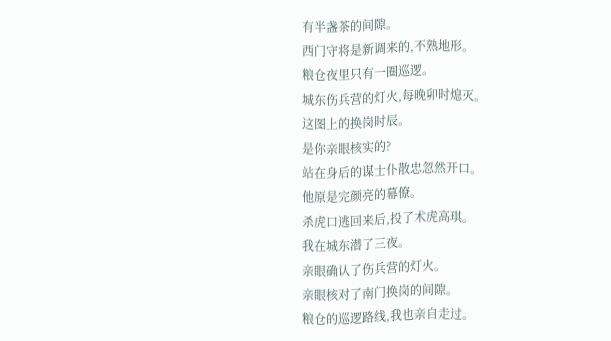有半盏茶的间隙。
西门守将是新调来的,不熟地形。
粮仓夜里只有一圈巡逻。
城东伤兵营的灯火,每晚卯时熄灭。
这图上的换岗时辰。
是你亲眼核实的?
站在身后的谋士仆散忠忽然开口。
他原是完颜亮的幕僚。
杀虎口逃回来后,投了术虎高琪。
我在城东潜了三夜。
亲眼确认了伤兵营的灯火。
亲眼核对了南门换岗的间隙。
粮仓的巡逻路线,我也亲自走过。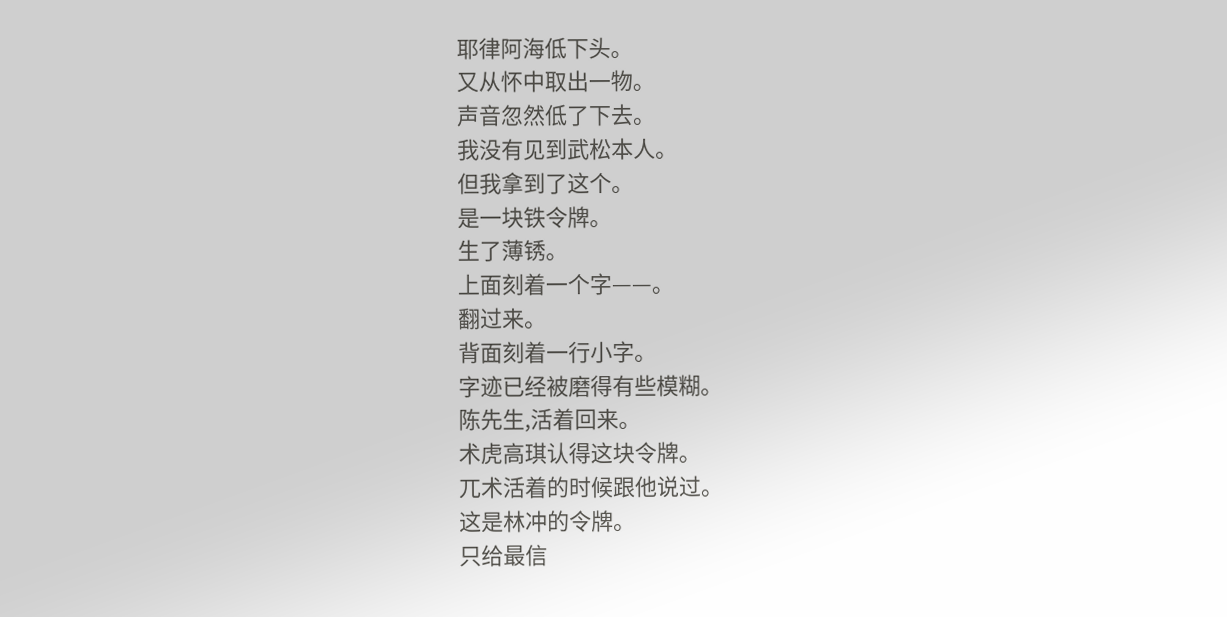耶律阿海低下头。
又从怀中取出一物。
声音忽然低了下去。
我没有见到武松本人。
但我拿到了这个。
是一块铁令牌。
生了薄锈。
上面刻着一个字——。
翻过来。
背面刻着一行小字。
字迹已经被磨得有些模糊。
陈先生,活着回来。
术虎高琪认得这块令牌。
兀术活着的时候跟他说过。
这是林冲的令牌。
只给最信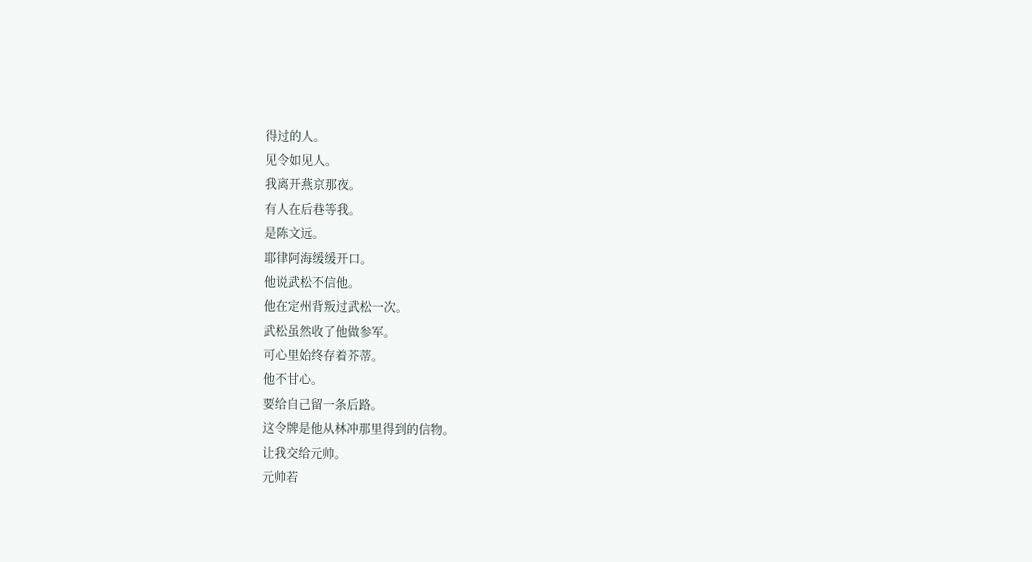得过的人。
见令如见人。
我离开燕京那夜。
有人在后巷等我。
是陈文远。
耶律阿海缓缓开口。
他说武松不信他。
他在定州背叛过武松一次。
武松虽然收了他做参军。
可心里始终存着芥蒂。
他不甘心。
要给自己留一条后路。
这令牌是他从林冲那里得到的信物。
让我交给元帅。
元帅若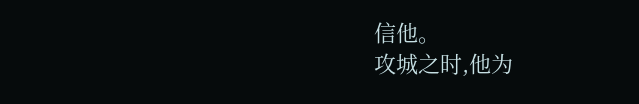信他。
攻城之时,他为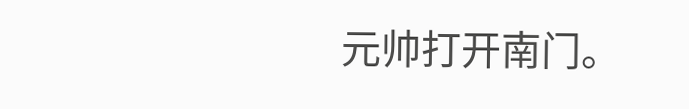元帅打开南门。